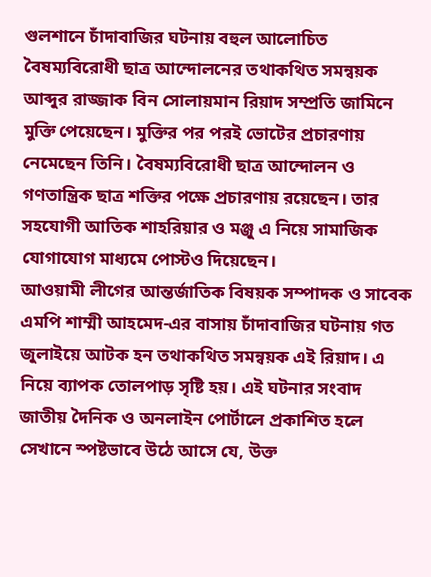গুলশানে চাঁদাবাজির ঘটনায় বহুল আলোচিত বৈষম্যবিরোধী ছাত্র আন্দোলনের তথাকথিত সমন্বয়ক আব্দুর রাজ্জাক বিন সোলায়মান রিয়াদ সম্প্রতি জামিনে মুক্তি পেয়েছেন। মুক্তির পর পরই ভোটের প্রচারণায় নেমেছেন তিনি। বৈষম্যবিরোধী ছাত্র আন্দোলন ও গণতান্ত্রিক ছাত্র শক্তির পক্ষে প্রচারণায় রয়েছেন। তার সহযোগী আতিক শাহরিয়ার ও মঞ্জু এ নিয়ে সামাজিক যোগাযোগ মাধ্যমে পোস্টও দিয়েছেন।
আওয়ামী লীগের আন্তর্জাতিক বিষয়ক সম্পাদক ও সাবেক এমপি শাম্মী আহমেদ-এর বাসায় চাঁদাবাজির ঘটনায় গত জুলাইয়ে আটক হন তথাকথিত সমন্বয়ক এই রিয়াদ। এ নিয়ে ব্যাপক তোলপাড় সৃষ্টি হয়। এই ঘটনার সংবাদ জাতীয় দৈনিক ও অনলাইন পোর্টালে প্রকাশিত হলে সেখানে স্পষ্টভাবে উঠে আসে যে, উক্ত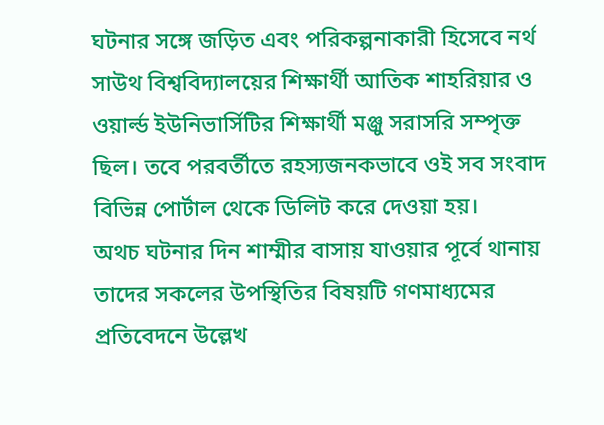ঘটনার সঙ্গে জড়িত এবং পরিকল্পনাকারী হিসেবে নর্থ সাউথ বিশ্ববিদ্যালয়ের শিক্ষার্থী আতিক শাহরিয়ার ও ওয়ার্ল্ড ইউনিভার্সিটির শিক্ষার্থী মঞ্জু সরাসরি সম্পৃক্ত ছিল। তবে পরবর্তীতে রহস্যজনকভাবে ওই সব সংবাদ বিভিন্ন পোর্টাল থেকে ডিলিট করে দেওয়া হয়।
অথচ ঘটনার দিন শাম্মীর বাসায় যাওয়ার পূর্বে থানায় তাদের সকলের উপস্থিতির বিষয়টি গণমাধ্যমের প্রতিবেদনে উল্লেখ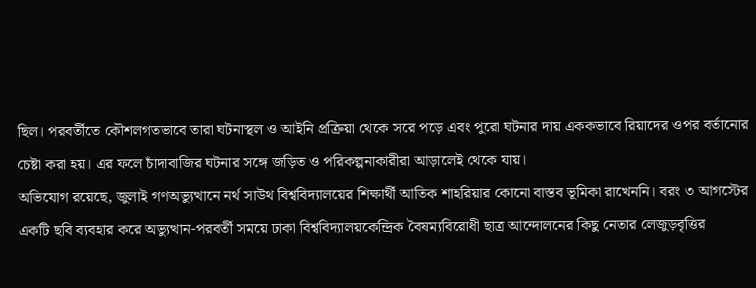ছিল। পরবর্তীতে কৌশলগতভাবে তারা ঘটনাস্থল ও আইনি প্রক্রিয়া থেকে সরে পড়ে এবং পুরো ঘটনার দায় এককভাবে রিয়াদের ওপর বর্তানোর চেষ্টা করা হয়। এর ফলে চাঁদাবাজির ঘটনার সঙ্গে জড়িত ও পরিকল্পনাকারীরা আড়ালেই থেকে যায়।
অভিযোগ রয়েছে, জুলাই গণঅভ্যুত্থানে নর্থ সাউথ বিশ্ববিদ্যালয়ের শিক্ষার্থী আতিক শাহরিয়ার কোনো বাস্তব ভূমিকা রাখেননি। বরং ৩ আগস্টের একটি ছবি ব্যবহার করে অভ্যুত্থান-পরবর্তী সময়ে ঢাকা বিশ্ববিদ্যালয়কেন্দ্রিক বৈষম্যবিরোধী ছাত্র আন্দোলনের কিছু নেতার লেজুড়বৃত্তির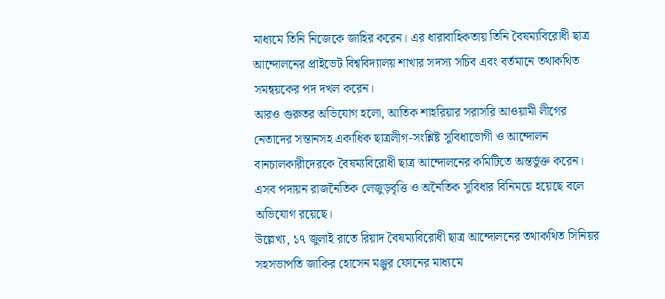মাধ্যমে তিনি নিজেকে জাহির করেন। এর ধারাবাহিকতায় তিনি বৈষম্যবিরোধী ছাত্র আন্দোলনের প্রাইভেট বিশ্ববিদ্যালয় শাখার সদস্য সচিব এবং বর্তমানে তথাকথিত সমন্বয়কের পদ দখল করেন।
আরও গুরুতর অভিযোগ হলো, আতিক শাহরিয়ার সরাসরি আওয়ামী লীগের নেতাদের সন্তানসহ একাধিক ছাত্রলীগ-সংশ্লিষ্ট সুবিধাভোগী ও আন্দোলন বানচালকারীদেরকে বৈষম্যবিরোধী ছাত্র আন্দোলনের কমিটিতে অন্তর্ভুক্ত করেন। এসব পদায়ন রাজনৈতিক লেজুড়বৃত্তি ও অনৈতিক সুবিধার বিনিময়ে হয়েছে বলে অভিযোগ রয়েছে।
উল্লেখ্য, ১৭ জুলাই রাতে রিয়াদ বৈষম্যবিরোধী ছাত্র আন্দোলনের তথাকথিত সিনিয়র সহসভাপতি জাকির হোসেন মঞ্জুর ফোনের মাধ্যমে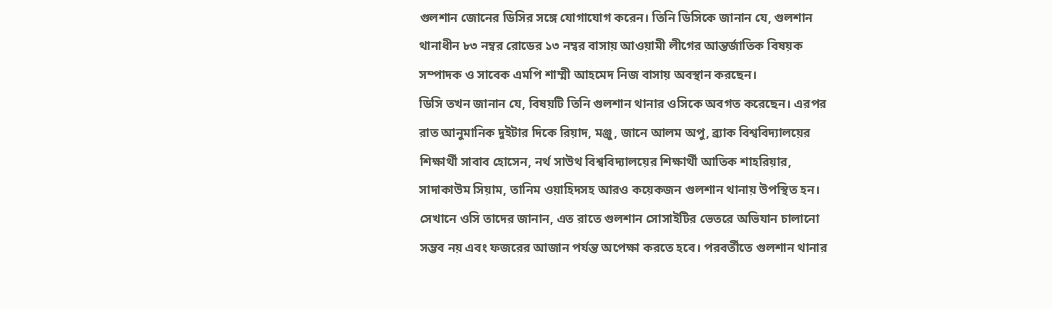গুলশান জোনের ডিসির সঙ্গে যোগাযোগ করেন। তিনি ডিসিকে জানান যে, গুলশান থানাধীন ৮৩ নম্বর রোডের ১৩ নম্বর বাসায় আওয়ামী লীগের আন্তর্জাতিক বিষয়ক সম্পাদক ও সাবেক এমপি শাম্মী আহমেদ নিজ বাসায় অবস্থান করছেন।
ডিসি তখন জানান যে, বিষয়টি তিনি গুলশান থানার ওসিকে অবগত করেছেন। এরপর রাত আনুমানিক দুইটার দিকে রিয়াদ, মঞ্জু, জানে আলম অপু, ব্র্যাক বিশ্ববিদ্যালয়ের শিক্ষার্থী সাবাব হোসেন, নর্থ সাউথ বিশ্ববিদ্যালয়ের শিক্ষার্থী আতিক শাহরিয়ার, সাদাকাউম সিয়াম, তানিম ওয়াহিদসহ আরও কয়েকজন গুলশান থানায় উপস্থিত হন।
সেখানে ওসি তাদের জানান, এত রাতে গুলশান সোসাইটির ভেতরে অভিযান চালানো সম্ভব নয় এবং ফজরের আজান পর্যন্ত অপেক্ষা করতে হবে। পরবর্তীতে গুলশান থানার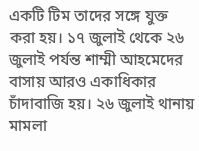একটি টিম তাদের সঙ্গে যুক্ত করা হয়। ১৭ জুলাই থেকে ২৬ জুলাই পর্যন্ত শাম্মী আহমেদের বাসায় আরও একাধিকার চাঁদাবাজি হয়। ২৬ জুলাই থানায় মামলা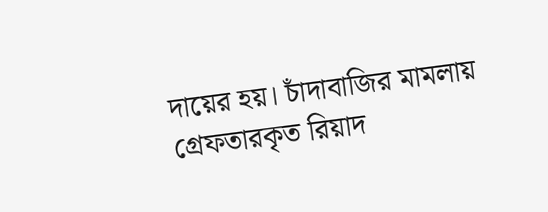দায়ের হয়। চাঁদাবাজির মামলায় গ্রেফতারকৃত রিয়াদ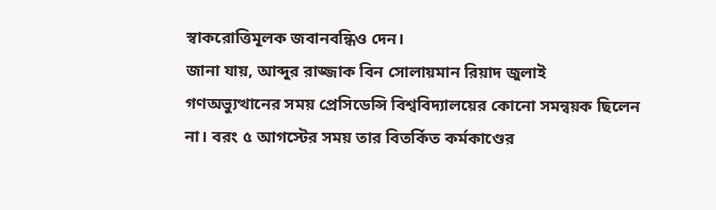স্বাকরোত্তিমূলক জবানবন্ধিও দেন।
জানা যায়, আব্দুর রাজ্জাক বিন সোলায়মান রিয়াদ জুলাই গণঅভ্যুত্থানের সময় প্রেসিডেন্সি বিশ্ববিদ্যালয়ের কোনো সমন্বয়ক ছিলেন না। বরং ৫ আগস্টের সময় তার বিতর্কিত কর্মকাণ্ডের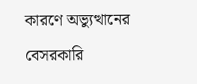কারণে অভ্যুত্থানের বেসরকারি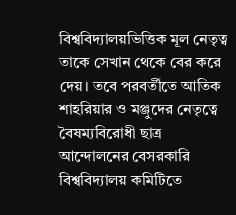বিশ্ববিদ্যালয়ভিত্তিক মূল নেতৃত্ব তাকে সেখান থেকে বের করে দেয়। তবে পরবর্তীতে আতিক শাহরিয়ার ও মঞ্জুদের নেতৃত্বে বৈষম্যবিরোধী ছাত্র আন্দোলনের বেসরকারি বিশ্ববিদ্যালয় কমিটিতে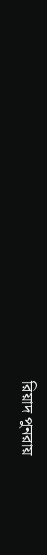রিয়াদ পুনরায়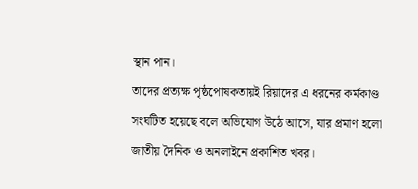স্থান পান।
তাদের প্রত্যক্ষ পৃষ্ঠপোষকতায়ই রিয়াদের এ ধরনের কর্মকাণ্ড সংঘটিত হয়েছে বলে অভিযোগ উঠে আসে, যার প্রমাণ হলো জাতীয় দৈনিক ও অনলাইনে প্রকাশিত খবর।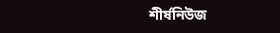শীর্ষনিউজ